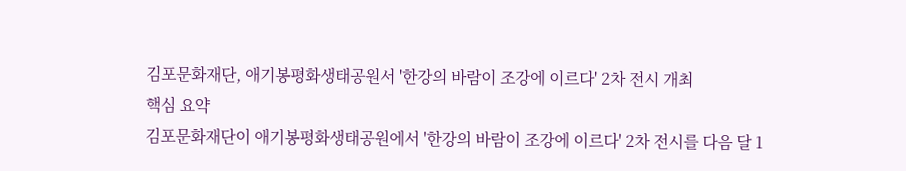김포문화재단, 애기봉평화생태공원서 '한강의 바람이 조강에 이르다' 2차 전시 개최
핵심 요약
김포문화재단이 애기봉평화생태공원에서 '한강의 바람이 조강에 이르다' 2차 전시를 다음 달 1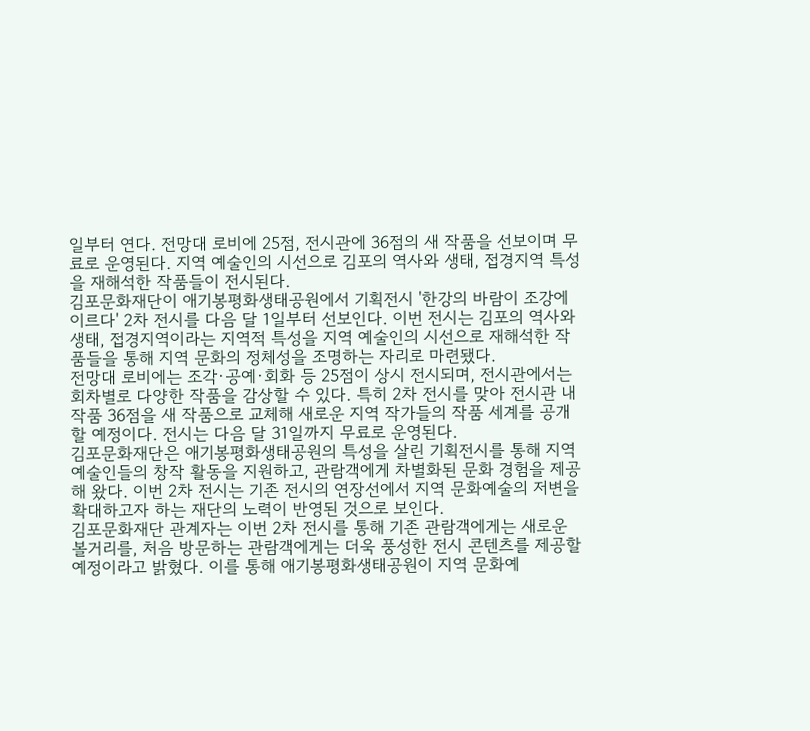일부터 연다. 전망대 로비에 25점, 전시관에 36점의 새 작품을 선보이며 무료로 운영된다. 지역 예술인의 시선으로 김포의 역사와 생태, 접경지역 특성을 재해석한 작품들이 전시된다.
김포문화재단이 애기봉평화생태공원에서 기획전시 '한강의 바람이 조강에 이르다' 2차 전시를 다음 달 1일부터 선보인다. 이번 전시는 김포의 역사와 생태, 접경지역이라는 지역적 특성을 지역 예술인의 시선으로 재해석한 작품들을 통해 지역 문화의 정체성을 조명하는 자리로 마련됐다.
전망대 로비에는 조각·공예·회화 등 25점이 상시 전시되며, 전시관에서는 회차별로 다양한 작품을 감상할 수 있다. 특히 2차 전시를 맞아 전시관 내 작품 36점을 새 작품으로 교체해 새로운 지역 작가들의 작품 세계를 공개할 예정이다. 전시는 다음 달 31일까지 무료로 운영된다.
김포문화재단은 애기봉평화생태공원의 특성을 살린 기획전시를 통해 지역 예술인들의 창작 활동을 지원하고, 관람객에게 차별화된 문화 경험을 제공해 왔다. 이번 2차 전시는 기존 전시의 연장선에서 지역 문화예술의 저변을 확대하고자 하는 재단의 노력이 반영된 것으로 보인다.
김포문화재단 관계자는 이번 2차 전시를 통해 기존 관람객에게는 새로운 볼거리를, 처음 방문하는 관람객에게는 더욱 풍성한 전시 콘텐츠를 제공할 예정이라고 밝혔다. 이를 통해 애기봉평화생태공원이 지역 문화예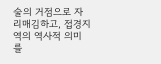술의 거점으로 자리매김하고, 접경지역의 역사적 의미를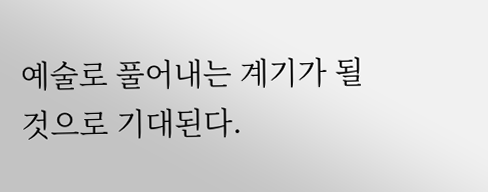예술로 풀어내는 계기가 될 것으로 기대된다.